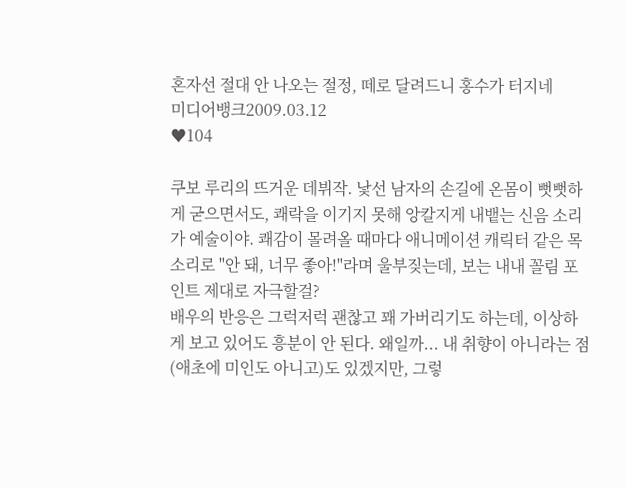혼자선 절대 안 나오는 절정, 떼로 달려드니 홍수가 터지네
미디어뱅크2009.03.12
♥104

쿠보 루리의 뜨거운 데뷔작. 낯선 남자의 손길에 온몸이 뻣뻣하게 굳으면서도, 쾌락을 이기지 못해 앙칼지게 내뱉는 신음 소리가 예술이야. 쾌감이 몰려올 때마다 애니메이션 캐릭터 같은 목소리로 "안 돼, 너무 좋아!"라며 울부짖는데, 보는 내내 꼴림 포인트 제대로 자극할걸?
배우의 반응은 그럭저럭 괜찮고 꽤 가버리기도 하는데, 이상하게 보고 있어도 흥분이 안 된다. 왜일까... 내 취향이 아니라는 점(애초에 미인도 아니고)도 있겠지만, 그렇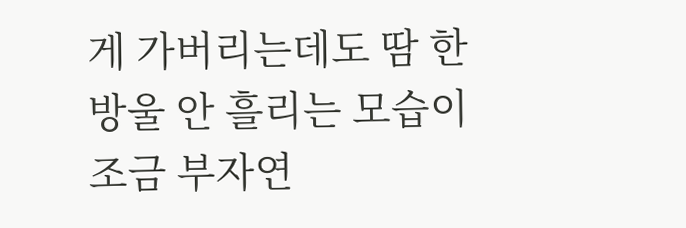게 가버리는데도 땀 한 방울 안 흘리는 모습이 조금 부자연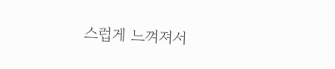스럽게 느껴져서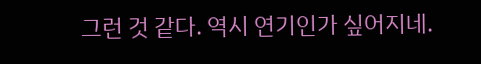그런 것 같다. 역시 연기인가 싶어지네.